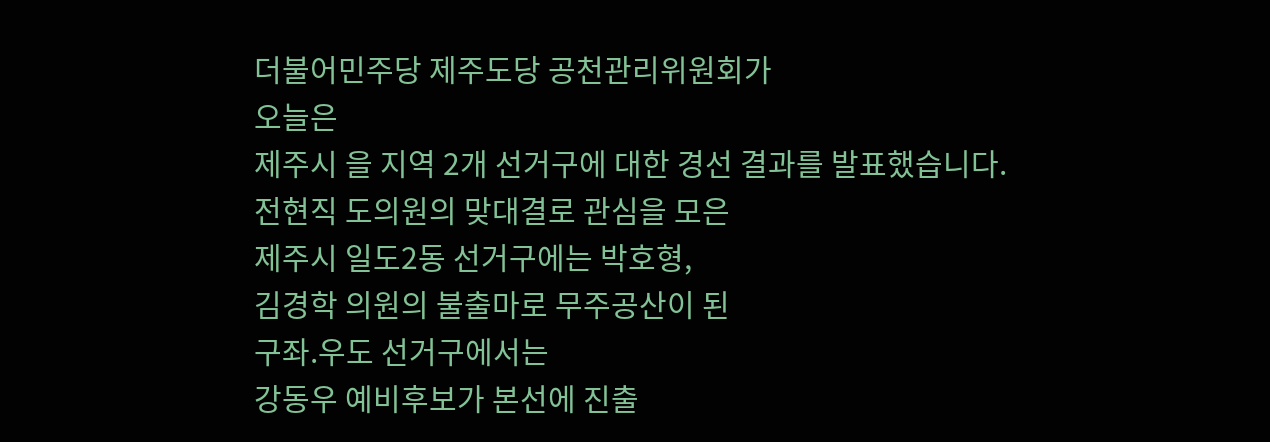더불어민주당 제주도당 공천관리위원회가
오늘은
제주시 을 지역 2개 선거구에 대한 경선 결과를 발표했습니다.
전현직 도의원의 맞대결로 관심을 모은
제주시 일도2동 선거구에는 박호형,
김경학 의원의 불출마로 무주공산이 된
구좌.우도 선거구에서는
강동우 예비후보가 본선에 진출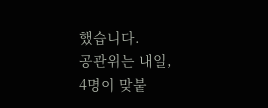했습니다.
공관위는 내일,
4명이 맞붙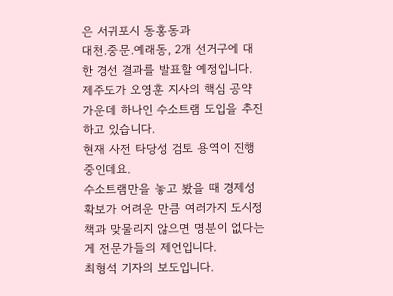은 서귀포시 동홍동과
대천.중문.예래동, 2개 선거구에 대한 경선 결과를 발표할 예정입니다.
제주도가 오영훈 지사의 핵심 공약 가운데 하나인 수소트램 도입을 추진하고 있습니다.
현재 사전 타당성 검토 용역이 진행중인데요.
수소트램만을 놓고 봤을 때 경제성 확보가 어려운 만큼 여러가지 도시정책과 맞물리지 않으면 명분이 없다는 게 전문가들의 제언입니다.
최형석 기자의 보도입니다.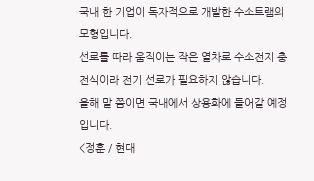국내 한 기업이 독자적으로 개발한 수소트램의 모형입니다.
선로를 따라 움직이는 작은 열차로 수소전지 충전식이라 전기 선로가 필요하지 않습니다.
올해 말 쯤이면 국내에서 상용화에 들어갈 예정입니다.
<정훈 / 현대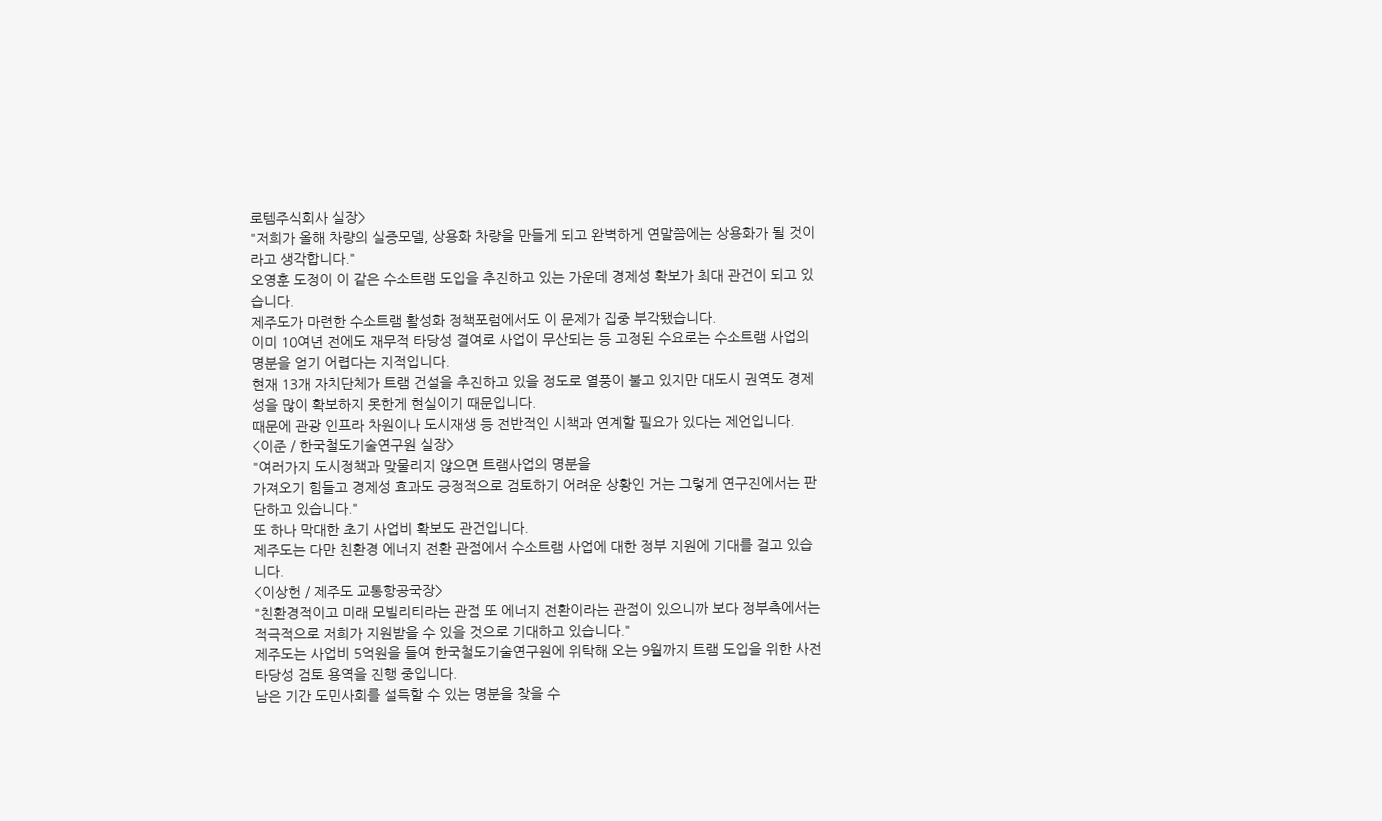로템주식회사 실장>
"저희가 올해 차량의 실증모델, 상용화 차량을 만들게 되고 완벽하게 연말쯤에는 상용화가 될 것이라고 생각합니다."
오영훈 도정이 이 같은 수소트램 도입을 추진하고 있는 가운데 경제성 확보가 최대 관건이 되고 있습니다.
제주도가 마련한 수소트램 활성화 정책포럼에서도 이 문제가 집중 부각됐습니다.
이미 10여년 전에도 재무적 타당성 결여로 사업이 무산되는 등 고정된 수요로는 수소트램 사업의 명분을 얻기 어렵다는 지적입니다.
현재 13개 자치단체가 트램 건설을 추진하고 있을 정도로 열풍이 불고 있지만 대도시 권역도 경제성을 많이 확보하지 못한게 현실이기 때문입니다.
때문에 관광 인프라 차원이나 도시재생 등 전반적인 시책과 연계할 필요가 있다는 제언입니다.
<이준 / 한국철도기술연구원 실장>
"여러가지 도시정책과 맞물리지 않으면 트램사업의 명분을
가져오기 힘들고 경제성 효과도 긍정적으로 검토하기 어려운 상황인 거는 그렇게 연구진에서는 판단하고 있습니다."
또 하나 막대한 초기 사업비 확보도 관건입니다.
제주도는 다만 친환경 에너지 전환 관점에서 수소트램 사업에 대한 정부 지원에 기대를 걸고 있습니다.
<이상헌 / 제주도 교통항공국장>
"친환경적이고 미래 모빌리티라는 관점 또 에너지 전환이라는 관점이 있으니까 보다 정부측에서는 적극적으로 저희가 지원받을 수 있을 것으로 기대하고 있습니다."
제주도는 사업비 5억원을 들여 한국철도기술연구원에 위탁해 오는 9월까지 트램 도입을 위한 사전 타당성 검토 용역을 진행 중입니다.
남은 기간 도민사회를 설득할 수 있는 명분을 찾을 수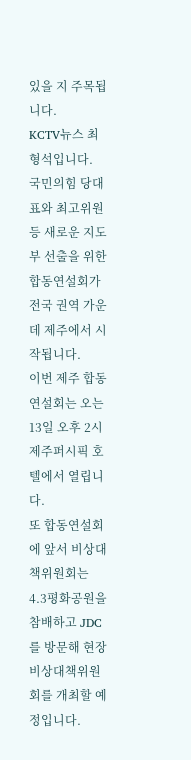있을 지 주목됩니다.
KCTV뉴스 최형석입니다.
국민의힘 당대표와 최고위원 등 새로운 지도부 선출을 위한 합동연설회가 전국 권역 가운데 제주에서 시작됩니다.
이번 제주 합동연설회는 오는 13일 오후 2시 제주퍼시픽 호텔에서 열립니다.
또 합동연설회에 앞서 비상대책위원회는 4.3평화공원을 참배하고 JDC를 방문해 현장비상대책위원회를 개최할 예정입니다.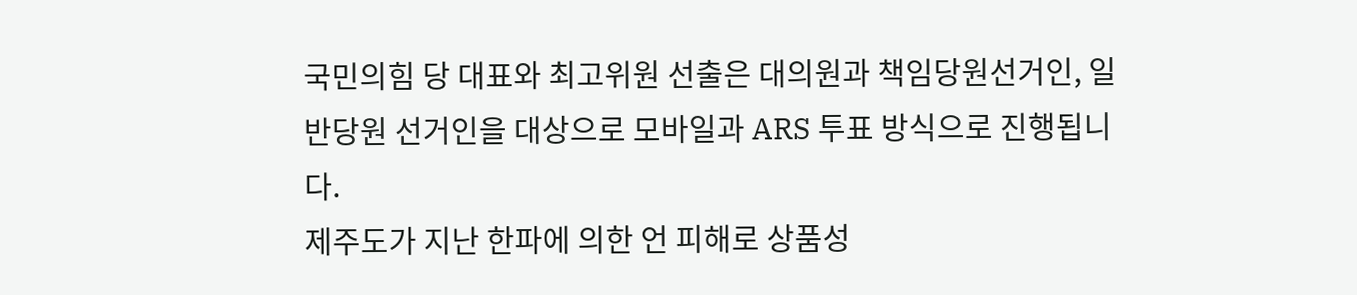국민의힘 당 대표와 최고위원 선출은 대의원과 책임당원선거인, 일반당원 선거인을 대상으로 모바일과 ARS 투표 방식으로 진행됩니다.
제주도가 지난 한파에 의한 언 피해로 상품성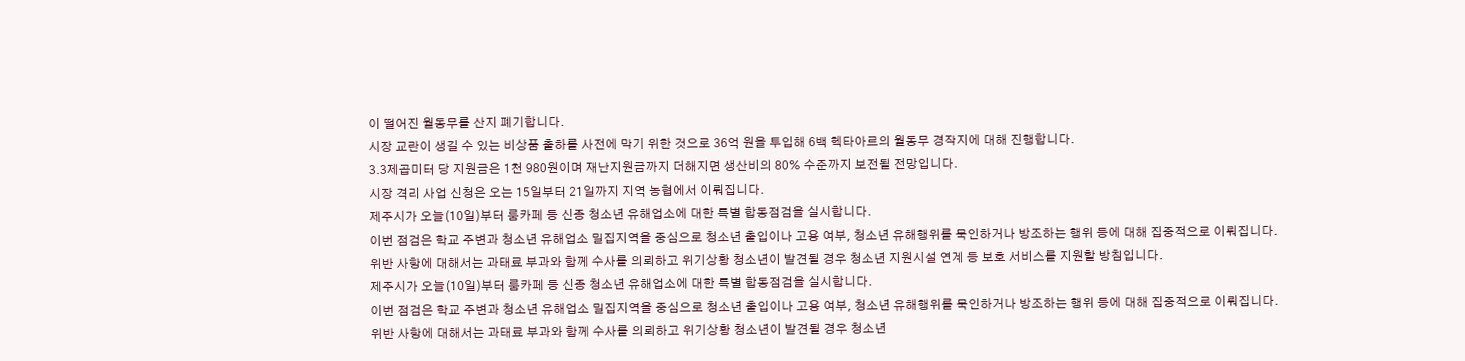이 떨어진 월동무를 산지 폐기합니다.
시장 교란이 생길 수 있는 비상품 출하를 사전에 막기 위한 것으로 36억 원을 투입해 6백 헥타아르의 월동무 경작지에 대해 진행합니다.
3.3제곱미터 당 지원금은 1천 980원이며 재난지원금까지 더해지면 생산비의 80% 수준까지 보전될 전망입니다.
시장 격리 사업 신청은 오는 15일부터 21일까지 지역 농협에서 이뤄집니다.
제주시가 오늘(10일)부터 룸카페 등 신종 청소년 유해업소에 대한 특별 합동점검을 실시합니다.
이번 점검은 학교 주변과 청소년 유해업소 밀집지역을 중심으로 청소년 출입이나 고용 여부, 청소년 유해행위를 묵인하거나 방조하는 행위 등에 대해 집중적으로 이뤄집니다.
위반 사항에 대해서는 과태료 부과와 함께 수사를 의뢰하고 위기상황 청소년이 발견될 경우 청소년 지원시설 연계 등 보호 서비스를 지원할 방침입니다.
제주시가 오늘(10일)부터 룸카페 등 신종 청소년 유해업소에 대한 특별 합동점검을 실시합니다.
이번 점검은 학교 주변과 청소년 유해업소 밀집지역을 중심으로 청소년 출입이나 고용 여부, 청소년 유해행위를 묵인하거나 방조하는 행위 등에 대해 집중적으로 이뤄집니다.
위반 사항에 대해서는 과태료 부과와 함께 수사를 의뢰하고 위기상황 청소년이 발견될 경우 청소년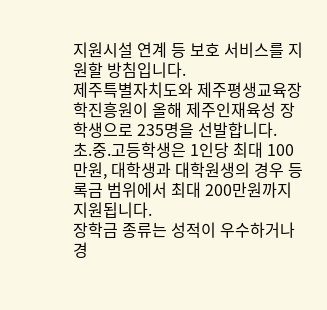지원시설 연계 등 보호 서비스를 지원할 방침입니다.
제주특별자치도와 제주평생교육장학진흥원이 올해 제주인재육성 장학생으로 235명을 선발합니다.
초.중.고등학생은 1인당 최대 100만원, 대학생과 대학원생의 경우 등록금 범위에서 최대 200만원까지 지원됩니다.
장학금 종류는 성적이 우수하거나 경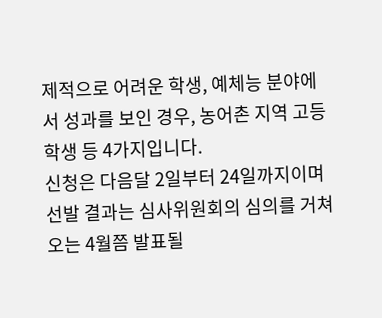제적으로 어려운 학생, 예체능 분야에서 성과를 보인 경우, 농어촌 지역 고등학생 등 4가지입니다.
신청은 다음달 2일부터 24일까지이며 선발 결과는 심사위원회의 심의를 거쳐 오는 4월쯤 발표될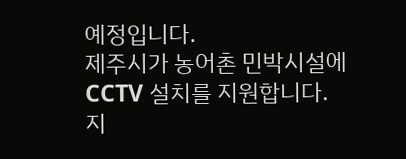예정입니다.
제주시가 농어촌 민박시설에 CCTV 설치를 지원합니다.
지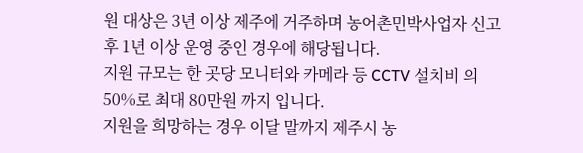원 대상은 3년 이상 제주에 거주하며 농어촌민박사업자 신고 후 1년 이상 운영 중인 경우에 해당됩니다.
지원 규모는 한 곳당 모니터와 카메라 등 CCTV 설치비 의 50%로 최대 80만원 까지 입니다.
지원을 희망하는 경우 이달 말까지 제주시 농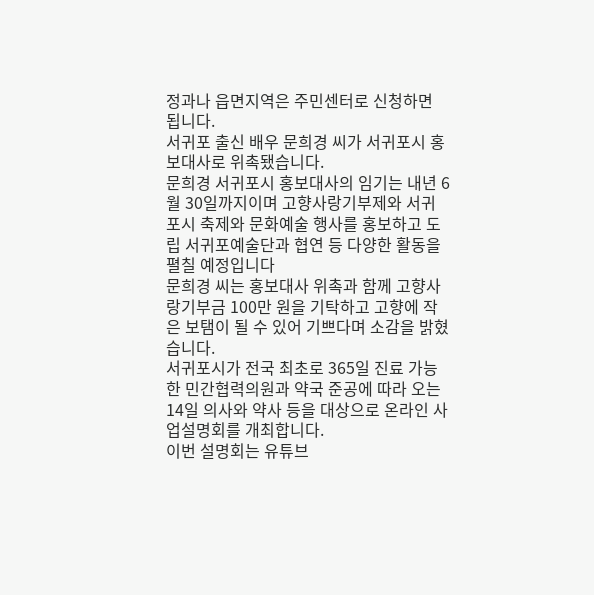정과나 읍면지역은 주민센터로 신청하면 됩니다.
서귀포 출신 배우 문희경 씨가 서귀포시 홍보대사로 위촉됐습니다.
문희경 서귀포시 홍보대사의 임기는 내년 6월 30일까지이며 고향사랑기부제와 서귀포시 축제와 문화예술 행사를 홍보하고 도립 서귀포예술단과 협연 등 다양한 활동을 펼칠 예정입니다
문희경 씨는 홍보대사 위촉과 함께 고향사랑기부금 100만 원을 기탁하고 고향에 작은 보탬이 될 수 있어 기쁘다며 소감을 밝혔습니다.
서귀포시가 전국 최초로 365일 진료 가능한 민간협력의원과 약국 준공에 따라 오는 14일 의사와 약사 등을 대상으로 온라인 사업설명회를 개최합니다.
이번 설명회는 유튜브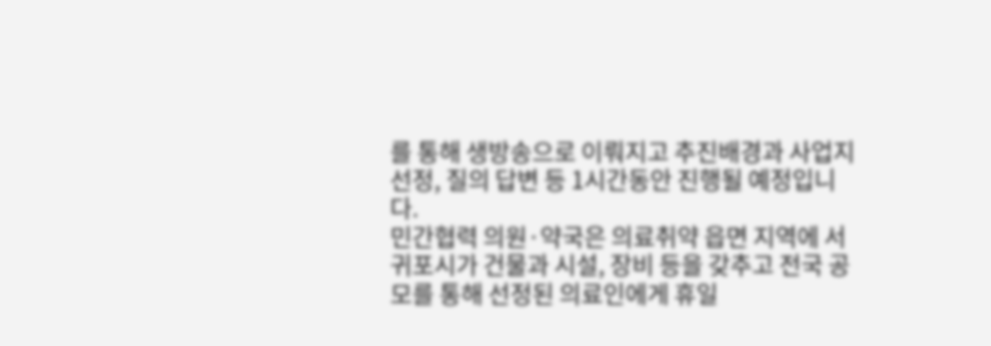를 통해 생방송으로 이뤄지고 추진배경과 사업지 선정, 질의 답변 등 1시간동안 진행될 예정입니다.
민간협력 의원·약국은 의료취약 읍면 지역에 서귀포시가 건물과 시설, 장비 등을 갖추고 전국 공모를 통해 선정된 의료인에게 휴일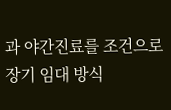과 야간진료를 조건으로 장기 임대 방식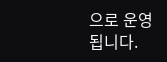으로 운영됩니다.